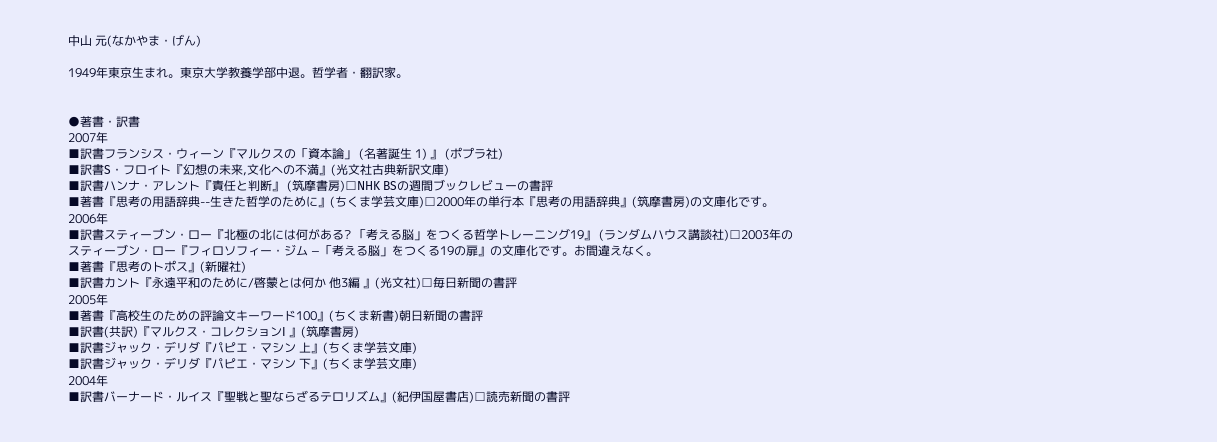中山 元(なかやま・げん)

1949年東京生まれ。東京大学教養学部中退。哲学者・翻訳家。


●著書・訳書
2007年
■訳書フランシス・ウィーン『マルクスの「資本論」 (名著誕生 1) 』 (ポプラ社)
■訳書S・フロイト『幻想の未来,文化への不満』(光文社古典新訳文庫)
■訳書ハンナ・アレント『責任と判断』 (筑摩書房)□NHK BSの週間ブックレビューの書評
■著書『思考の用語辞典--生きた哲学のために』(ちくま学芸文庫)□2000年の単行本『思考の用語辞典』(筑摩書房)の文庫化です。
2006年
■訳書スティーブン・ロー『北極の北には何がある? 「考える脳」をつくる哲学トレーニング19』 (ランダムハウス講談社)□2003年のスティーブン・ロー『フィロソフィー・ジム −「考える脳」をつくる19の扉』の文庫化です。お間違えなく。
■著書『思考のトポス』(新曜社)
■訳書カント『永遠平和のために/啓蒙とは何か 他3編 』(光文社)□毎日新聞の書評
2005年
■著書『高校生のための評論文キーワード100』(ちくま新書)朝日新聞の書評
■訳書(共訳)『マルクス・コレクションI 』(筑摩書房)
■訳書ジャック・デリダ『パピエ・マシン 上』(ちくま学芸文庫)
■訳書ジャック・デリダ『パピエ・マシン 下』(ちくま学芸文庫)
2004年
■訳書バーナード・ルイス『聖戦と聖ならざるテロリズム』(紀伊国屋書店)□読売新聞の書評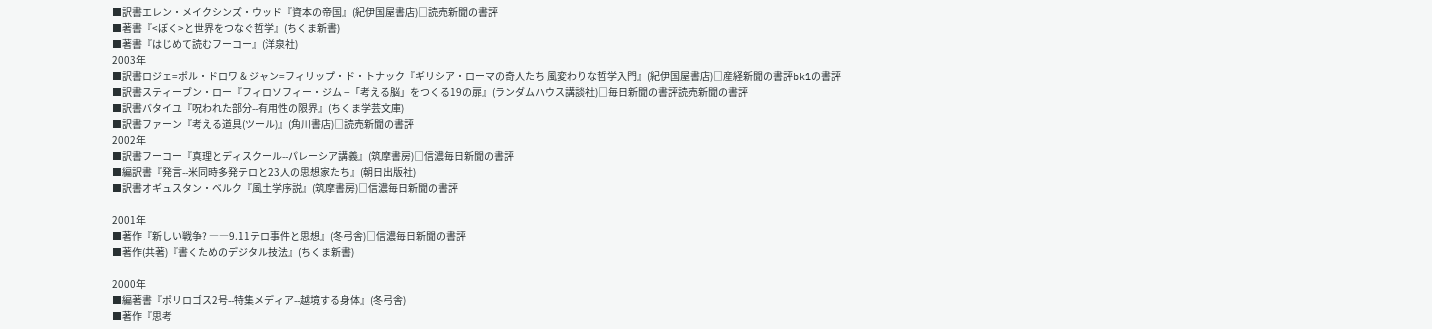■訳書エレン・メイクシンズ・ウッド『資本の帝国』(紀伊国屋書店)□読売新聞の書評
■著書『<ぼく>と世界をつなぐ哲学』(ちくま新書)
■著書『はじめて読むフーコー』(洋泉社)
2003年
■訳書ロジェ=ポル・ドロワ & ジャン=フィリップ・ド・トナック『ギリシア・ローマの奇人たち 風変わりな哲学入門』(紀伊国屋書店)□産経新聞の書評bk1の書評
■訳書スティーブン・ロー『フィロソフィー・ジム −「考える脳」をつくる19の扉』(ランダムハウス講談社)□毎日新聞の書評読売新聞の書評
■訳書バタイユ『呪われた部分--有用性の限界』(ちくま学芸文庫)
■訳書ファーン『考える道具(ツール)』(角川書店)□読売新聞の書評
2002年
■訳書フーコー『真理とディスクール--パレーシア講義』(筑摩書房)□信濃毎日新聞の書評
■編訳書『発言--米同時多発テロと23人の思想家たち』(朝日出版社)
■訳書オギュスタン・ベルク『風土学序説』(筑摩書房)□信濃毎日新聞の書評

2001年
■著作『新しい戦争? ――9.11テロ事件と思想』(冬弓舎)□信濃毎日新聞の書評
■著作(共著)『書くためのデジタル技法』(ちくま新書)

2000年
■編著書『ポリロゴス2号--特集メディア--越境する身体』(冬弓舎)
■著作『思考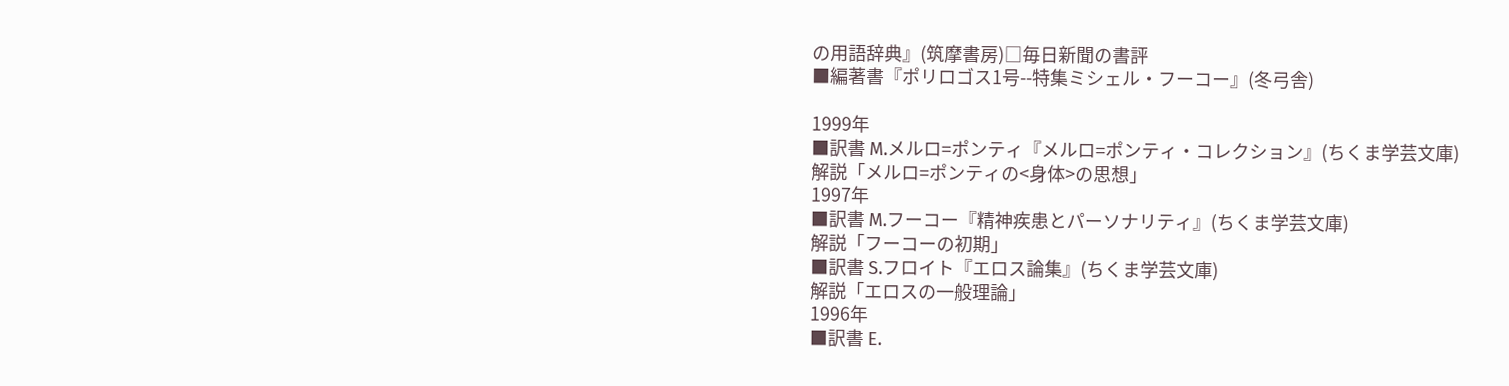の用語辞典』(筑摩書房)□毎日新聞の書評
■編著書『ポリロゴス1号--特集ミシェル・フーコー』(冬弓舎)

1999年
■訳書 M.メルロ=ポンティ『メルロ=ポンティ・コレクション』(ちくま学芸文庫)
解説「メルロ=ポンティの<身体>の思想」
1997年
■訳書 M.フーコー『精神疾患とパーソナリティ』(ちくま学芸文庫)
解説「フーコーの初期」
■訳書 S.フロイト『エロス論集』(ちくま学芸文庫)
解説「エロスの一般理論」
1996年
■訳書 E.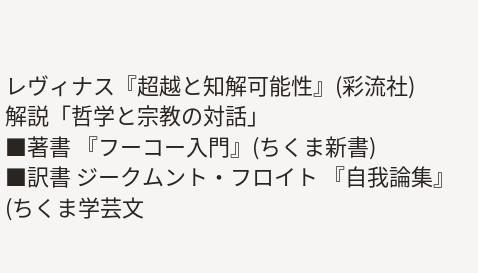レヴィナス『超越と知解可能性』(彩流社)
解説「哲学と宗教の対話」
■著書 『フーコー入門』(ちくま新書)
■訳書 ジークムント・フロイト 『自我論集』(ちくま学芸文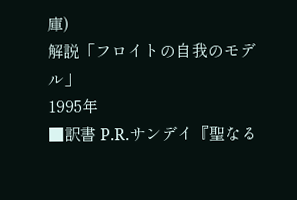庫)
解説「フロイトの自我のモデル」
1995年
■訳書 P.R.サンデイ『聖なる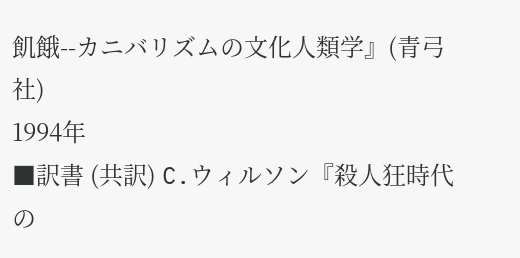飢餓--カニバリズムの文化人類学』(青弓社)
1994年
■訳書 (共訳) C.ウィルソン『殺人狂時代の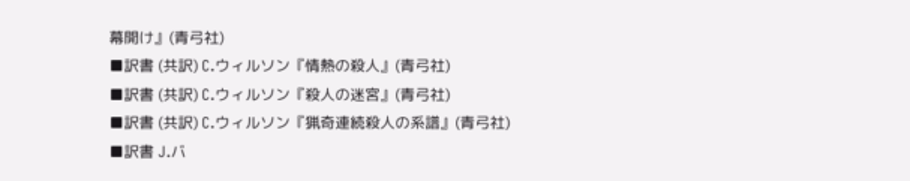幕開け』(青弓社)
■訳書 (共訳) C.ウィルソン『情熱の殺人』(青弓社)
■訳書 (共訳) C.ウィルソン『殺人の迷宮』(青弓社)
■訳書 (共訳) C.ウィルソン『猟奇連続殺人の系譜』(青弓社)
■訳書 J.バ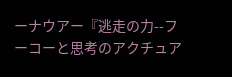ーナウアー『逃走の力--フーコーと思考のアクチュア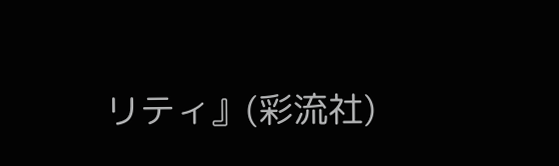リティ』(彩流社)